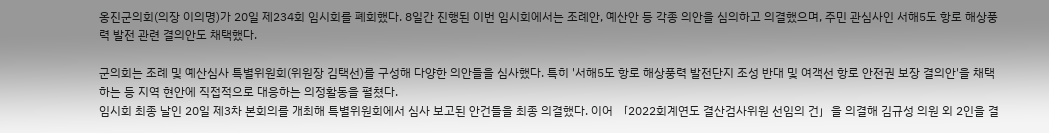옹진군의회(의장 이의명)가 20일 제234회 임시회를 폐회했다. 8일간 진행된 이번 임시회에서는 조례안, 예산안 등 각종 의안을 심의하고 의결했으며, 주민 관심사인 서해5도 항로 해상풍력 발전 관련 결의안도 채택했다.

군의회는 조례 및 예산심사 특별위원회(위원장 김택선)를 구성해 다양한 의안들을 심사했다. 특히 '서해5도 항로 해상풍력 발전단지 조성 반대 및 여객선 항로 안전권 보장 결의안'을 채택하는 등 지역 현안에 직접적으로 대응하는 의정활동을 펼쳤다.
임시회 최종 날인 20일 제3차 본회의를 개최해 특별위원회에서 심사 보고된 안건들을 최종 의결했다. 이어 「2022회계연도 결산검사위원 선임의 건」을 의결해 김규성 의원 외 2인을 결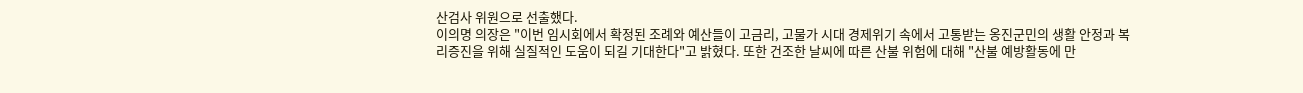산검사 위원으로 선출했다.
이의명 의장은 "이번 임시회에서 확정된 조례와 예산들이 고금리, 고물가 시대 경제위기 속에서 고통받는 옹진군민의 생활 안정과 복리증진을 위해 실질적인 도움이 되길 기대한다"고 밝혔다. 또한 건조한 날씨에 따른 산불 위험에 대해 "산불 예방활동에 만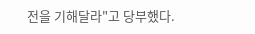전을 기해달라"고 당부했다.